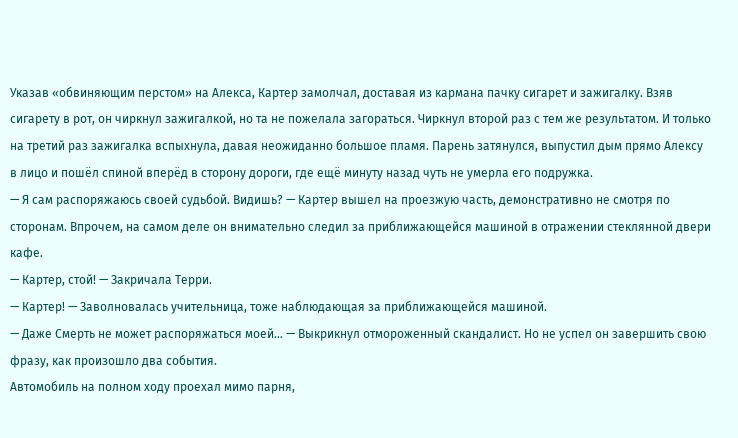Указав «обвиняющим перстом» на Алекса, Картер замолчал, доставая из кармана пачку сигарет и зажигалку. Взяв сигарету в рот, он чиркнул зажигалкой, но та не пожелала загораться. Чиркнул второй раз с тем же результатом. И только на третий раз зажигалка вспыхнула, давая неожиданно большое пламя. Парень затянулся, выпустил дым прямо Алексу в лицо и пошёл спиной вперёд в сторону дороги, где ещё минуту назад чуть не умерла его подружка.
— Я сам распоряжаюсь своей судьбой. Видишь? — Картер вышел на проезжую часть, демонстративно не смотря по сторонам. Впрочем, на самом деле он внимательно следил за приближающейся машиной в отражении стеклянной двери кафе.
— Картер, стой! — Закричала Терри.
— Картер! — Заволновалась учительница, тоже наблюдающая за приближающейся машиной.
— Даже Смерть не может распоряжаться моей… — Выкрикнул отмороженный скандалист. Но не успел он завершить свою фразу, как произошло два события.
Автомобиль на полном ходу проехал мимо парня,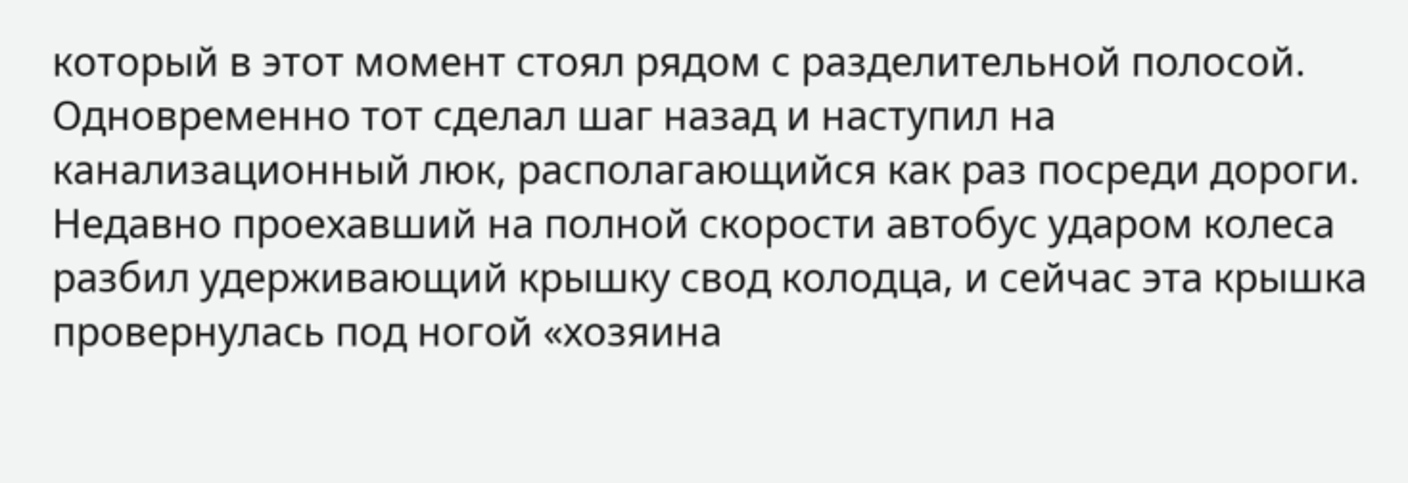который в этот момент стоял рядом с разделительной полосой. Одновременно тот сделал шаг назад и наступил на канализационный люк, располагающийся как раз посреди дороги. Недавно проехавший на полной скорости автобус ударом колеса разбил удерживающий крышку свод колодца, и сейчас эта крышка провернулась под ногой «хозяина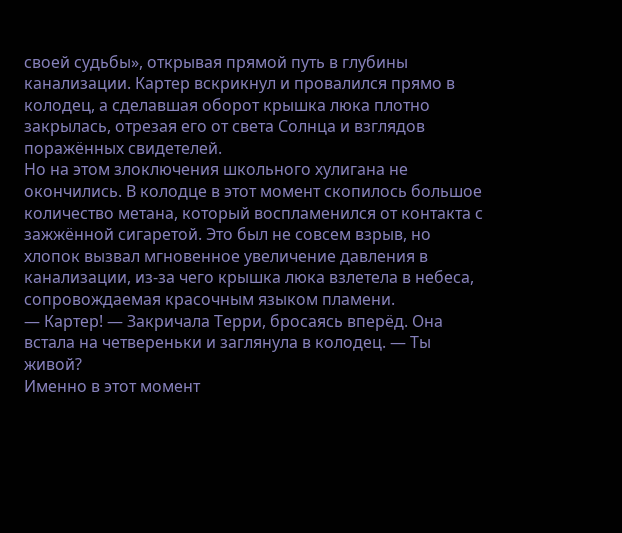своей судьбы», открывая прямой путь в глубины канализации. Картер вскрикнул и провалился прямо в колодец, а сделавшая оборот крышка люка плотно закрылась, отрезая его от света Солнца и взглядов поражённых свидетелей.
Но на этом злоключения школьного хулигана не окончились. В колодце в этот момент скопилось большое количество метана, который воспламенился от контакта с зажжённой сигаретой. Это был не совсем взрыв, но хлопок вызвал мгновенное увеличение давления в канализации, из-за чего крышка люка взлетела в небеса, сопровождаемая красочным языком пламени.
— Картер! — Закричала Терри, бросаясь вперёд. Она встала на четвереньки и заглянула в колодец. — Ты живой?
Именно в этот момент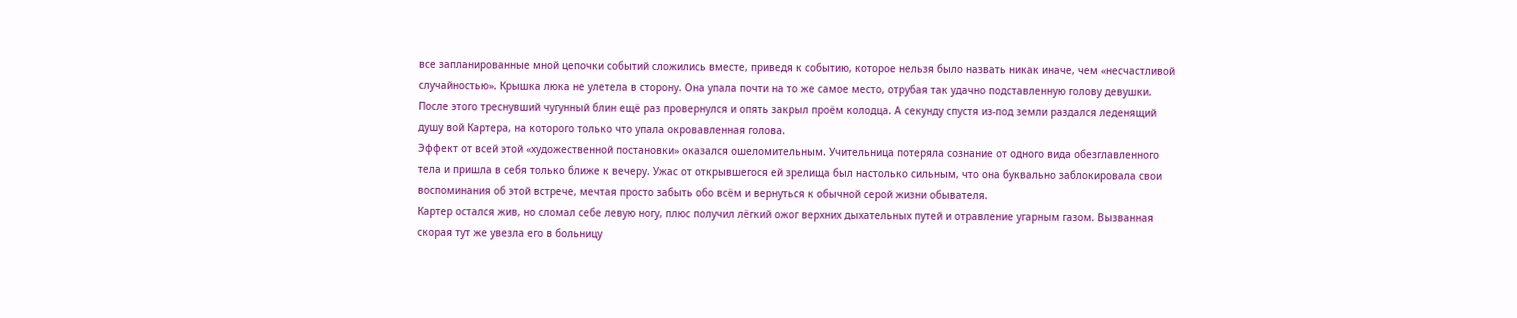все запланированные мной цепочки событий сложились вместе, приведя к событию, которое нельзя было назвать никак иначе, чем «несчастливой случайностью». Крышка люка не улетела в сторону. Она упала почти на то же самое место, отрубая так удачно подставленную голову девушки. После этого треснувший чугунный блин ещё раз провернулся и опять закрыл проём колодца. А секунду спустя из-под земли раздался леденящий душу вой Картера, на которого только что упала окровавленная голова.
Эффект от всей этой «художественной постановки» оказался ошеломительным. Учительница потеряла сознание от одного вида обезглавленного тела и пришла в себя только ближе к вечеру. Ужас от открывшегося ей зрелища был настолько сильным, что она буквально заблокировала свои воспоминания об этой встрече, мечтая просто забыть обо всём и вернуться к обычной серой жизни обывателя.
Картер остался жив, но сломал себе левую ногу, плюс получил лёгкий ожог верхних дыхательных путей и отравление угарным газом. Вызванная скорая тут же увезла его в больницу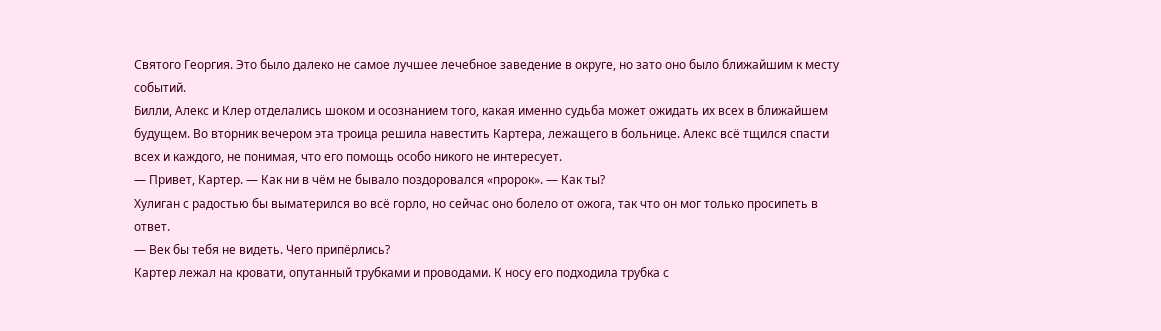Святого Георгия. Это было далеко не самое лучшее лечебное заведение в округе, но зато оно было ближайшим к месту событий.
Билли, Алекс и Клер отделались шоком и осознанием того, какая именно судьба может ожидать их всех в ближайшем будущем. Во вторник вечером эта троица решила навестить Картера, лежащего в больнице. Алекс всё тщился спасти всех и каждого, не понимая, что его помощь особо никого не интересует.
— Привет, Картер. — Как ни в чём не бывало поздоровался «пророк». — Как ты?
Хулиган с радостью бы выматерился во всё горло, но сейчас оно болело от ожога, так что он мог только просипеть в ответ.
— Век бы тебя не видеть. Чего припёрлись?
Картер лежал на кровати, опутанный трубками и проводами. К носу его подходила трубка с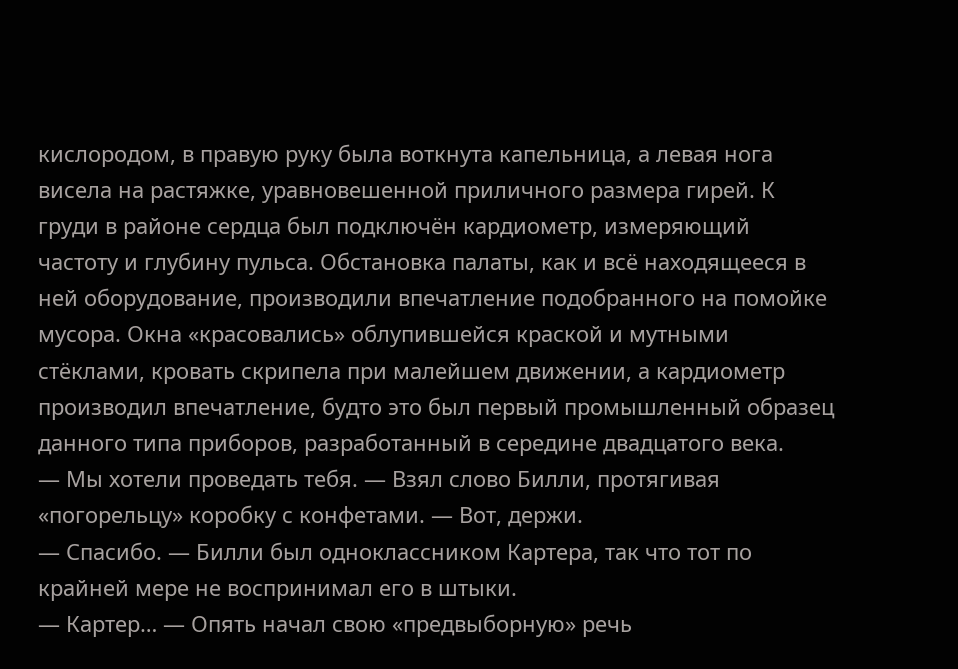кислородом, в правую руку была воткнута капельница, а левая нога висела на растяжке, уравновешенной приличного размера гирей. К груди в районе сердца был подключён кардиометр, измеряющий частоту и глубину пульса. Обстановка палаты, как и всё находящееся в ней оборудование, производили впечатление подобранного на помойке мусора. Окна «красовались» облупившейся краской и мутными стёклами, кровать скрипела при малейшем движении, а кардиометр производил впечатление, будто это был первый промышленный образец данного типа приборов, разработанный в середине двадцатого века.
— Мы хотели проведать тебя. — Взял слово Билли, протягивая «погорельцу» коробку с конфетами. — Вот, держи.
— Спасибо. — Билли был одноклассником Картера, так что тот по крайней мере не воспринимал его в штыки.
— Картер… — Опять начал свою «предвыборную» речь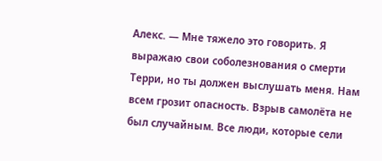Алекс. — Мне тяжело это говорить. Я выражаю свои соболезнования о смерти Терри, но ты должен выслушать меня. Нам всем грозит опасность. Взрыв самолёта не был случайным. Все люди, которые сели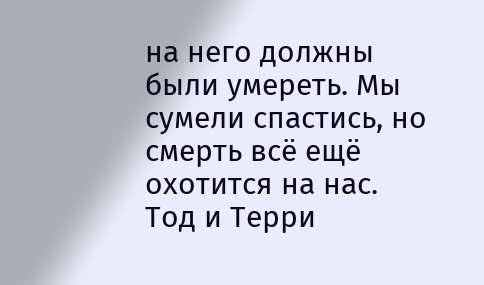на него должны были умереть. Мы сумели спастись, но смерть всё ещё охотится на нас. Тод и Терри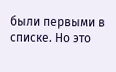были первыми в списке. Но это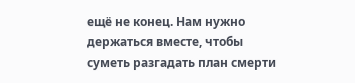ещё не конец. Нам нужно держаться вместе, чтобы суметь разгадать план смерти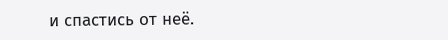и спастись от неё.